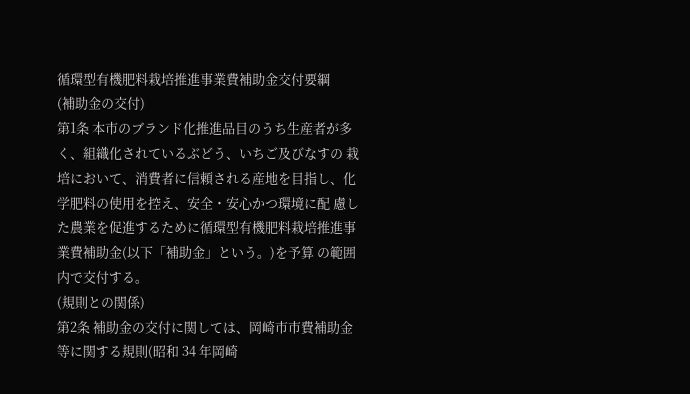循環型有機肥料栽培推進事業費補助金交付要綱
(補助金の交付)
第1条 本市のブランド化推進品目のうち生産者が多く、組織化されているぶどう、いちご及びなすの 栽培において、消費者に信頼される産地を目指し、化学肥料の使用を控え、安全・安心かつ環境に配 慮した農業を促進するために循環型有機肥料栽培推進事業費補助金(以下「補助金」という。)を予算 の範囲内で交付する。
(規則との関係)
第2条 補助金の交付に関しては、岡崎市市費補助金等に関する規則(昭和 34 年岡崎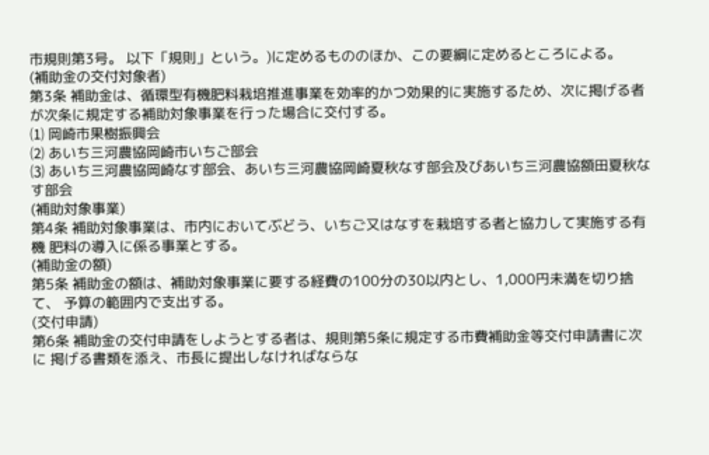市規則第3号。 以下「規則」という。)に定めるもののほか、この要綱に定めるところによる。
(補助金の交付対象者)
第3条 補助金は、循環型有機肥料栽培推進事業を効率的かつ効果的に実施するため、次に掲げる者 が次条に規定する補助対象事業を行った場合に交付する。
⑴ 岡崎市果樹振興会
⑵ あいち三河農協岡崎市いちご部会
⑶ あいち三河農協岡崎なす部会、あいち三河農協岡崎夏秋なす部会及びあいち三河農協額田夏秋な す部会
(補助対象事業)
第4条 補助対象事業は、市内においてぶどう、いちご又はなすを栽培する者と協力して実施する有機 肥料の導入に係る事業とする。
(補助金の額)
第5条 補助金の額は、補助対象事業に要する経費の100分の30以内とし、1,000円未満を切り捨て、 予算の範囲内で支出する。
(交付申請)
第6条 補助金の交付申請をしようとする者は、規則第5条に規定する市費補助金等交付申請書に次に 掲げる書類を添え、市長に提出しなければならな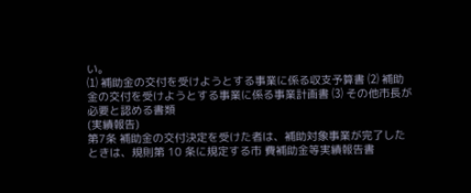い。
⑴ 補助金の交付を受けようとする事業に係る収支予算書 ⑵ 補助金の交付を受けようとする事業に係る事業計画書 ⑶ その他市長が必要と認める書類
(実績報告)
第7条 補助金の交付決定を受けた者は、補助対象事業が完了したときは、規則第 10 条に規定する市 費補助金等実績報告書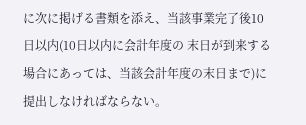に次に掲げる書類を添え、当該事業完了後10日以内(10日以内に会計年度の 末日が到来する場合にあっては、当該会計年度の末日まで)に提出しなければならない。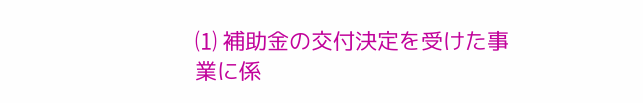⑴ 補助金の交付決定を受けた事業に係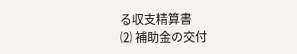る収支精算書
⑵ 補助金の交付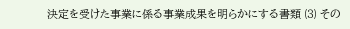決定を受けた事業に係る事業成果を明らかにする書類 ⑶ その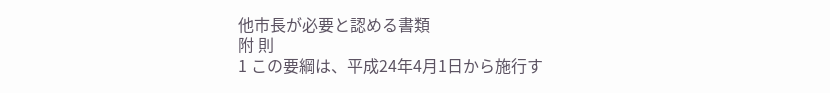他市長が必要と認める書類
附 則
1 この要綱は、平成24年4月1日から施行す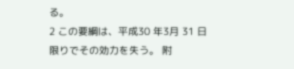る。
2 この要綱は、平成30 年3月 31 日限りでその効力を失う。 附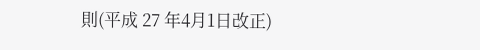則(平成 27 年4月1日改正)